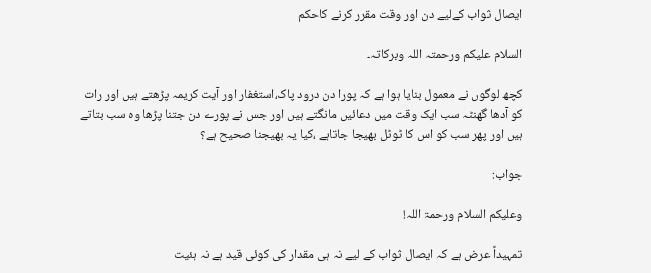ایصال ثواب کےلیے دن اور وقت مقرر کرنے کاحکم

السلام علیکم ورحمتہ اللہ وبرکاتہ۔

کچھ لوگوں نے معمول بنایا ہوا ہے کہ پورا دن درود پاک،استغفار اور آیت کریمہ پڑھتے ہیں اور رات کو آدھا گھنٹہ سب ایک وقت میں دعائیں مانگتے ہیں اور جس نے پورے دن جتنا پڑھا وہ سب بتاتے ہیں اور پھر سب کو اس کا ٹوٹل بھیجا جاتاہے ،کیا یہ بھیجنا صحیح ہے؟

جواب:

وعلیکم السلام ورحمۃ اللہ!

تمہیداً عرض ہے کہ ایصال ثواب کے لیے نہ ہی مقدار کی کوئی قید ہے نہ ہئیت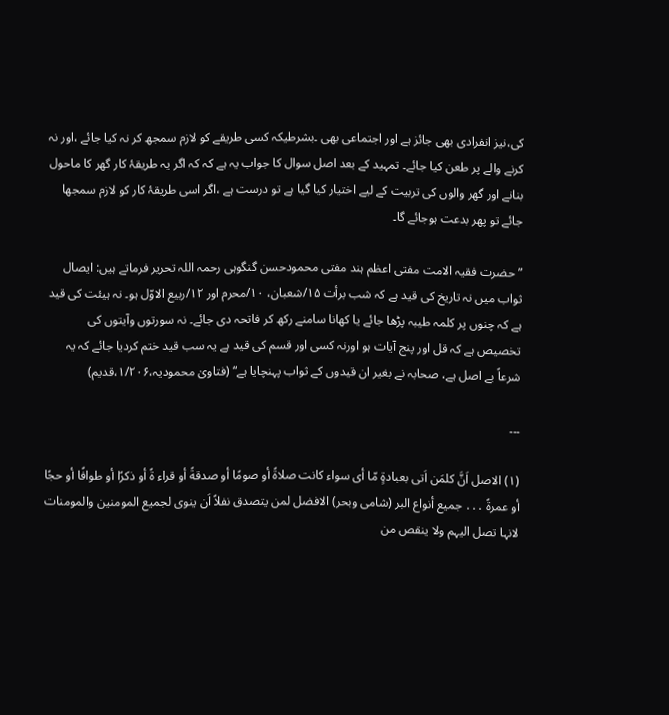کی،نیز انفرادی بھی جائز ہے اور اجتماعی بھی ۔بشرطیکہ کسی طریقے کو لازم سمجھ کر نہ کیا جائے ،اور نہ کرنے والے پر طعن کیا جائے۔ تمہید کے بعد اصل سوال کا جواب یہ ہے کہ کہ اگر یہ طریقۂ کار گھر کا ماحول بنانے اور گھر والوں کی تربیت کے لیے اختیار کیا گیا ہے تو درست ہے ،اگر اسی طریقۂ کار کو لازم سمجھا جائے تو پھر بدعت ہوجائے گا۔

”حضرت فقیہ الامت مفتی اعظم ہند مفتی محمودحسن گنگوہی رحمہ اللہ تحریر فرماتے ہیں: ایصال ثواب میں نہ تاریخ کی قید ہے کہ شب برأت ۱۵/شعبان، ۱۰/محرم اور ۱۲/ربیع الاوّل ہو۔ نہ ہیئت کی قید ہے کہ چنوں پر کلمہ طیبہ پڑھا جائے یا کھانا سامنے رکھ کر فاتحہ دی جائے۔ نہ سورتوں وآیتوں کی تخصیص ہے کہ قل اور پنج آیات ہو اورنہ کسی اور قسم کی قید ہے یہ سب قید ختم کردیا جائے کہ یہ شرعاً بے اصل ہے، صحابہ نے بغیر ان قیدوں کے ثواب پہنچایا ہے“ (فتاویٰ محمودیہ،۱/۲۰۶،قدیم)

۔۔۔

(۱) الاصل اَنَّ کلمَن اَتی بعبادةٍ مّا أی سواء کانت صلاةً أو صومًا أو صدقةً أو قراء ةً أو ذکرًا أو طوافًا أو حجًا أو عمرةً ․․․ جمیع أنواع البر (شامی وبحر) الافضل لمن یتصدق نفلاً اَن ینوی لجمیع المومنین والمومنات لانہا تصل الیہم ولا ینقص من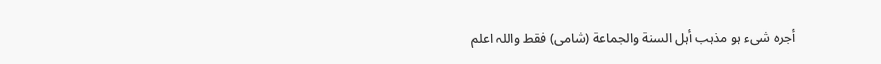أجرہ شیء ہو مذہب أہل السنة والجماعة (شامی) فقط واللہ اعلم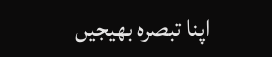اپنا تبصرہ بھیجیں